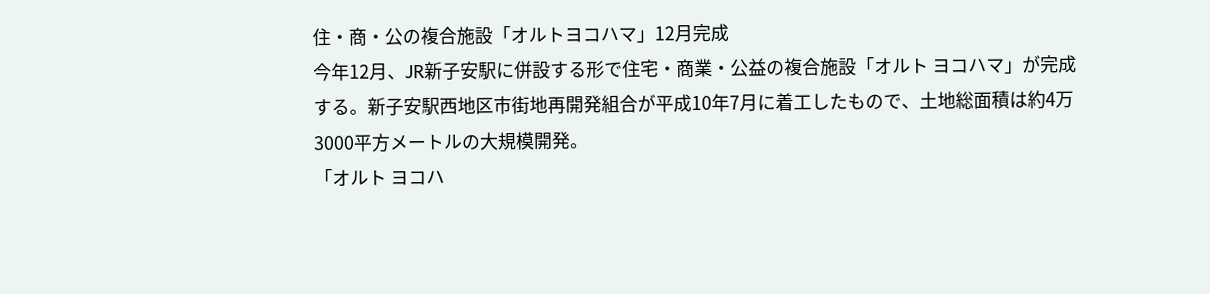住・商・公の複合施設「オルトヨコハマ」12月完成
今年12月、JR新子安駅に併設する形で住宅・商業・公益の複合施設「オルト ヨコハマ」が完成する。新子安駅西地区市街地再開発組合が平成10年7月に着工したもので、土地総面積は約4万3000平方メートルの大規模開発。
「オルト ヨコハ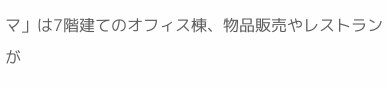マ」は7階建てのオフィス棟、物品販売やレストランが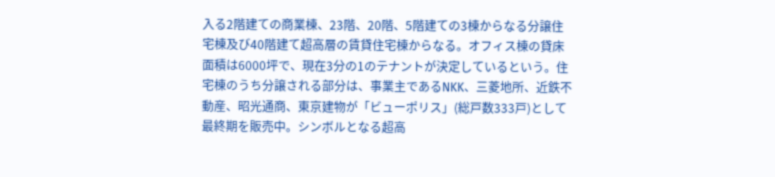入る2階建ての商業棟、23階、20階、5階建ての3棟からなる分譲住宅棟及び40階建て超高層の賃貸住宅棟からなる。オフィス棟の貸床面積は6000坪で、現在3分の1のテナントが決定しているという。住宅棟のうち分譲される部分は、事業主であるNKK、三菱地所、近鉄不動産、昭光通商、東京建物が「ビューポリス」(総戸数333戸)として最終期を販売中。シンボルとなる超高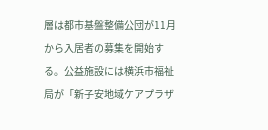層は都市基盤整備公団が11月から入居者の募集を開始する。公益施設には横浜市福祉局が「新子安地域ケアプラザ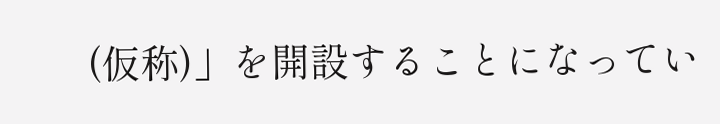(仮称)」を開設することになってい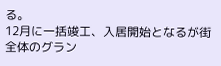る。
12月に一括竣工、入居開始となるが街全体のグラン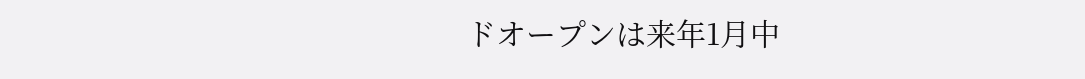ドオープンは来年1月中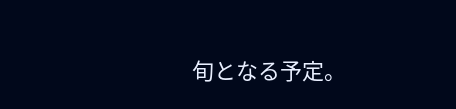旬となる予定。